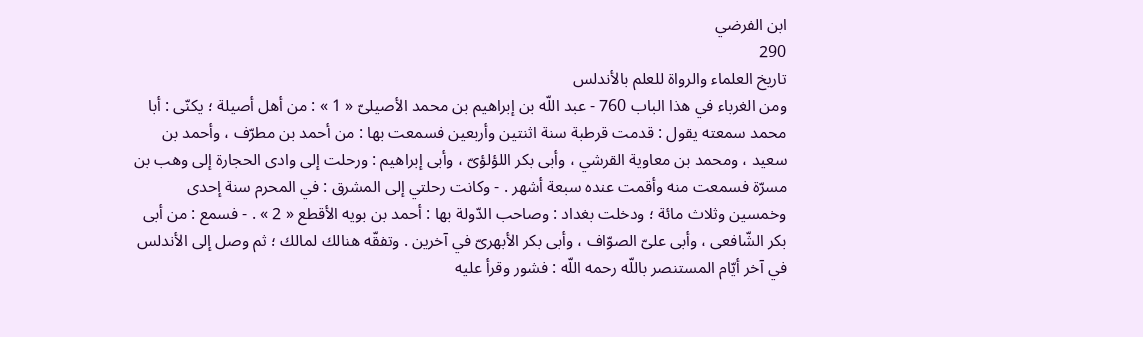ابن الفرضي
290
تاريخ العلماء والرواة للعلم بالأندلس
ومن الغرباء في هذا الباب 760 - عبد اللّه بن إبراهيم بن محمد الأصيلىّ « 1 » : من أهل أصيلة ؛ يكنّى : أبا محمد سمعته يقول : قدمت قرطبة سنة اثنتين وأربعين فسمعت بها : من أحمد بن مطرّف ، وأحمد بن سعيد ، ومحمد بن معاوية القرشي ، وأبى بكر اللؤلؤىّ ، وأبى إبراهيم : ورحلت إلى وادى الحجارة إلى وهب بن مسرّة فسمعت منه وأقمت عنده سبعة أشهر . - وكانت رحلتي إلى المشرق : في المحرم سنة إحدى وخمسين وثلاث مائة ؛ ودخلت بغداد : وصاحب الدّولة بها : أحمد بن بويه الأقطع « 2 » . - فسمع : من أبى بكر الشّافعى ، وأبى علىّ الصوّاف ، وأبى بكر الأبهرىّ في آخرين . وتفقّه هنالك لمالك ؛ ثم وصل إلى الأندلس في آخر أيّام المستنصر باللّه رحمه اللّه : فشور وقرأ عليه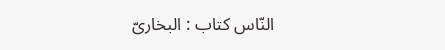النّاس كتاب : البخارىّ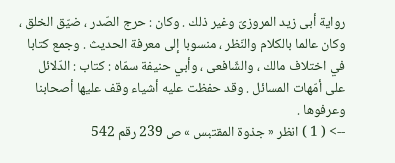رواية أبى زيد المروزىّ وغير ذلك . وكان : حرج الصّدر ، ضيّق الخلق ، وكان عالما بالكلام والنّظر ، منسوبا إلى معرفة الحديث . وجمع كتابا في اختلاف مالك ، والشّافعى ، وأبي حنيفة سمّاه : كتاب : الدّلائل على أمّهات المسائل . وقد حفظت عليه أشياء وقف عليها أصحابنا وعرفوها .
--> ( 1 ) انظر « جذوة المقتبس » ص 239 رقم 542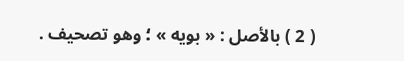( 2 ) بالأصل : « بويه » ؛ وهو تصحيف .